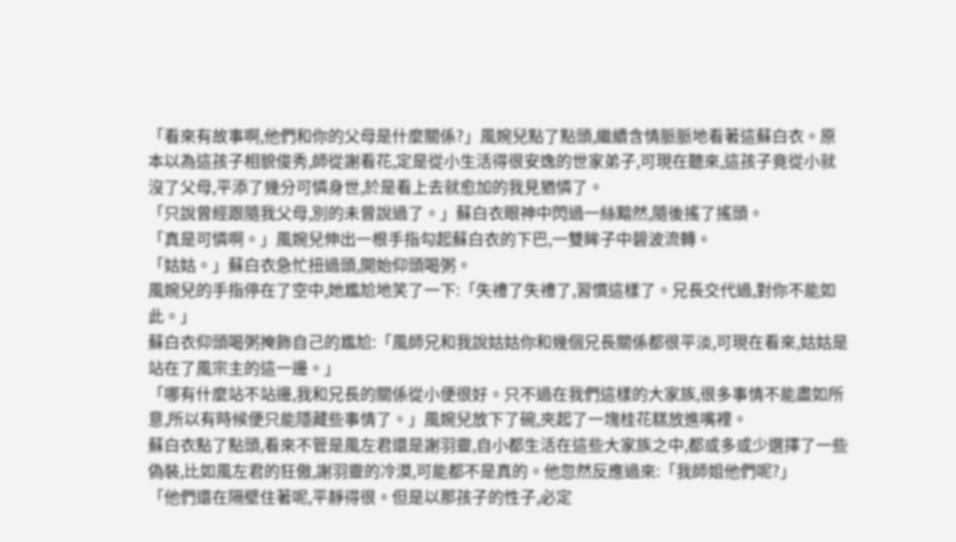「看來有故事啊,他們和你的父母是什麼關係?」風婉兒點了點頭,繼續含情脈脈地看著這蘇白衣。原本以為這孩子相貌俊秀,師從謝看花,定是從小生活得很安逸的世家弟子,可現在聽來,這孩子竟從小就沒了父母,平添了幾分可憐身世,於是看上去就愈加的我見猶憐了。
「只說曾經跟隨我父母,別的未曾說過了。」蘇白衣眼神中閃過一絲黯然,隨後搖了搖頭。
「真是可憐啊。」風婉兒伸出一根手指勾起蘇白衣的下巴,一雙眸子中碧波流轉。
「姑姑。」蘇白衣急忙扭過頭,開始仰頭喝粥。
風婉兒的手指停在了空中,她尷尬地笑了一下:「失禮了失禮了,習慣這樣了。兄長交代過,對你不能如此。」
蘇白衣仰頭喝粥掩飾自己的尷尬:「風師兄和我說姑姑你和幾個兄長關係都很平淡,可現在看來,姑姑是站在了風宗主的這一邊。」
「哪有什麼站不站邊,我和兄長的關係從小便很好。只不過在我們這樣的大家族,很多事情不能盡如所意,所以有時候便只能隱藏些事情了。」風婉兒放下了碗,夾起了一塊桂花糕放進嘴裡。
蘇白衣點了點頭,看來不管是風左君還是謝羽靈,自小都生活在這些大家族之中,都或多或少選擇了一些偽裝,比如風左君的狂傲,謝羽靈的冷漠,可能都不是真的。他忽然反應過來:「我師姐他們呢?」
「他們還在隔壁住著呢,平靜得很。但是以那孩子的性子,必定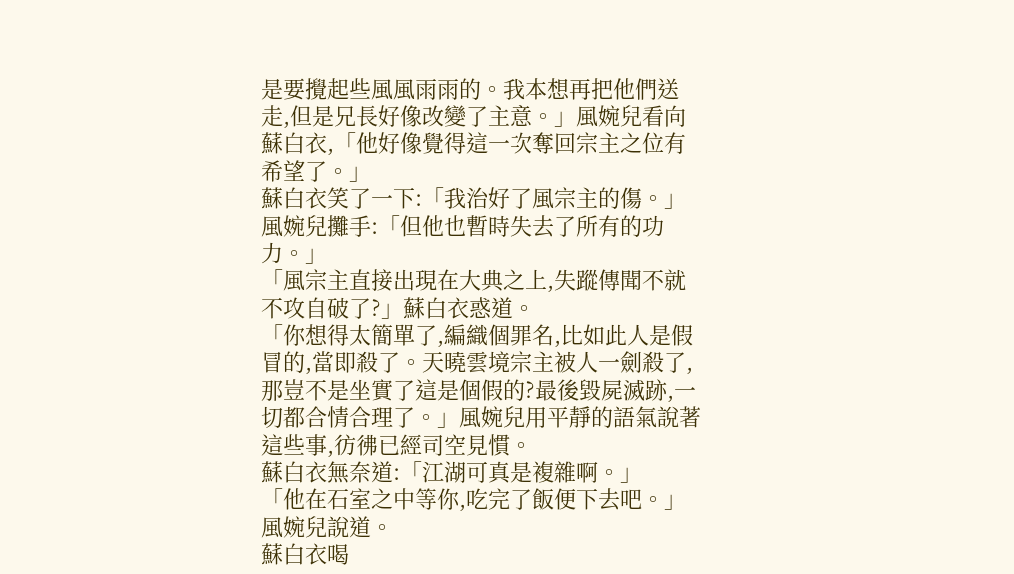是要攪起些風風雨雨的。我本想再把他們送走,但是兄長好像改變了主意。」風婉兒看向蘇白衣,「他好像覺得這一次奪回宗主之位有希望了。」
蘇白衣笑了一下:「我治好了風宗主的傷。」
風婉兒攤手:「但他也暫時失去了所有的功力。」
「風宗主直接出現在大典之上,失蹤傳聞不就不攻自破了?」蘇白衣惑道。
「你想得太簡單了,編織個罪名,比如此人是假冒的,當即殺了。天曉雲境宗主被人一劍殺了,那豈不是坐實了這是個假的?最後毀屍滅跡,一切都合情合理了。」風婉兒用平靜的語氣說著這些事,彷彿已經司空見慣。
蘇白衣無奈道:「江湖可真是複雜啊。」
「他在石室之中等你,吃完了飯便下去吧。」風婉兒說道。
蘇白衣喝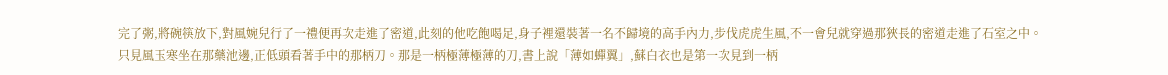完了粥,將碗筷放下,對風婉兒行了一禮便再次走進了密道,此刻的他吃飽喝足,身子裡還裝著一名不歸境的高手內力,步伐虎虎生風,不一會兒就穿過那狹長的密道走進了石室之中。只見風玉寒坐在那藥池邊,正低頭看著手中的那柄刀。那是一柄極薄極薄的刀,書上說「薄如蟬翼」,蘇白衣也是第一次見到一柄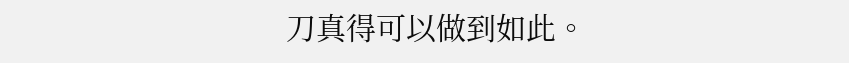刀真得可以做到如此。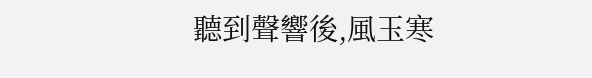聽到聲響後,風玉寒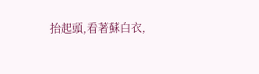抬起頭,看著蘇白衣,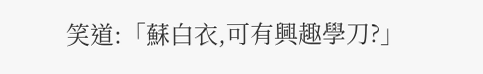笑道:「蘇白衣,可有興趣學刀?」